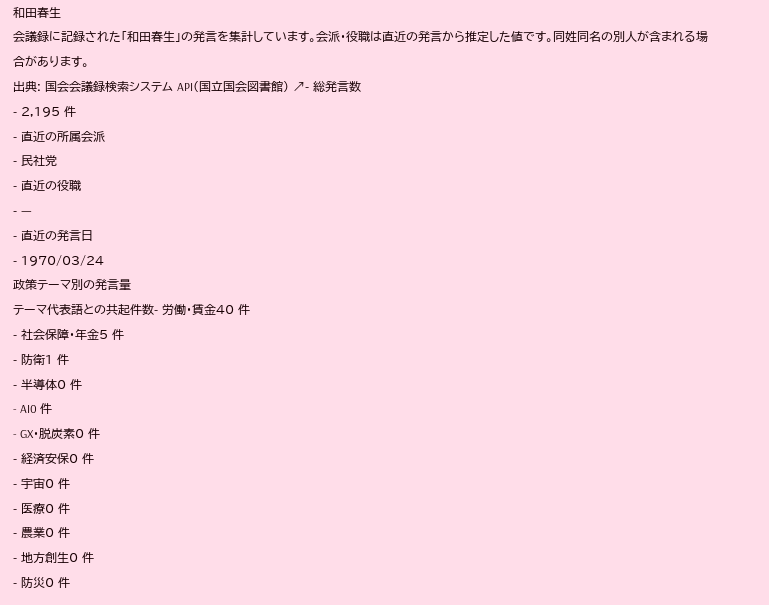和田春生
会議録に記録された「和田春生」の発言を集計しています。会派・役職は直近の発言から推定した値です。同姓同名の別人が含まれる場合があります。
出典: 国会会議録検索システム API(国立国会図書館) ↗- 総発言数
- 2,195 件
- 直近の所属会派
- 民社党
- 直近の役職
- —
- 直近の発言日
- 1970/03/24
政策テーマ別の発言量
テーマ代表語との共起件数- 労働・賃金40 件
- 社会保障・年金5 件
- 防衛1 件
- 半導体0 件
- AI0 件
- GX・脱炭素0 件
- 経済安保0 件
- 宇宙0 件
- 医療0 件
- 農業0 件
- 地方創生0 件
- 防災0 件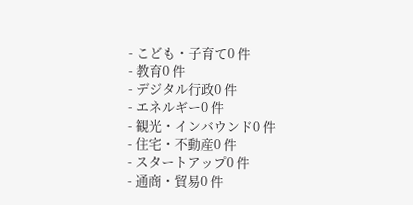- こども・子育て0 件
- 教育0 件
- デジタル行政0 件
- エネルギー0 件
- 観光・インバウンド0 件
- 住宅・不動産0 件
- スタートアップ0 件
- 通商・貿易0 件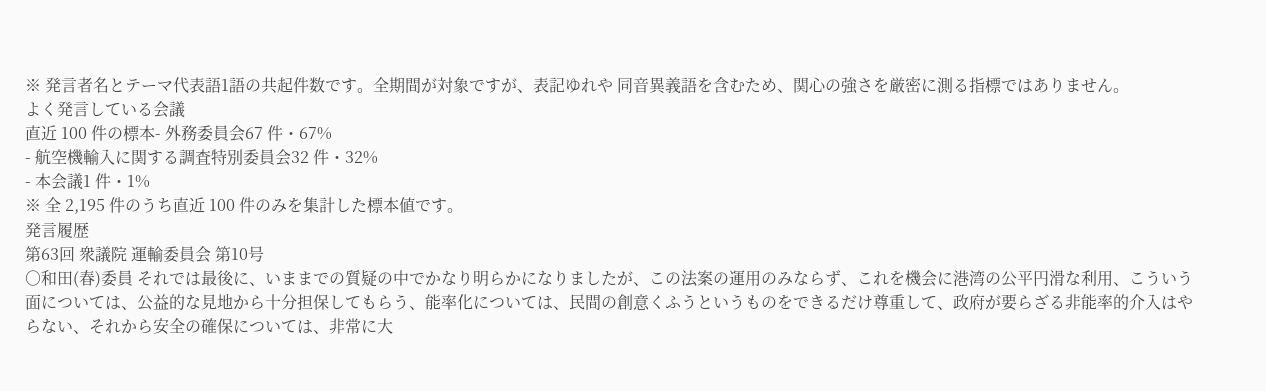※ 発言者名とテーマ代表語1語の共起件数です。全期間が対象ですが、表記ゆれや 同音異義語を含むため、関心の強さを厳密に測る指標ではありません。
よく発言している会議
直近 100 件の標本- 外務委員会67 件・67%
- 航空機輸入に関する調査特別委員会32 件・32%
- 本会議1 件・1%
※ 全 2,195 件のうち直近 100 件のみを集計した標本値です。
発言履歴
第63回 衆議院 運輸委員会 第10号
○和田(春)委員 それでは最後に、いままでの質疑の中でかなり明らかになりましたが、この法案の運用のみならず、これを機会に港湾の公平円滑な利用、こういう面については、公益的な見地から十分担保してもらう、能率化については、民間の創意くふうというものをできるだけ尊重して、政府が要らざる非能率的介入はやらない、それから安全の確保については、非常に大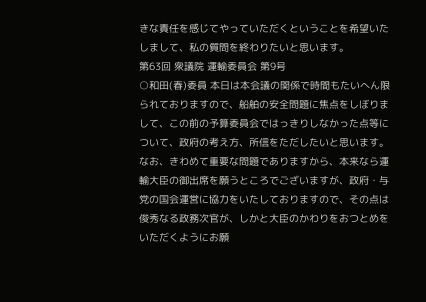きな責任を感じてやっていただくということを希望いたしまして、私の質問を終わりたいと思います。
第63回 衆議院 運輸委員会 第9号
○和田(春)委員 本日は本会議の関係で時間もたいへん限られておりますので、船舶の安全問題に焦点をしぼりまして、この前の予算委員会ではっきりしなかった点等について、政府の考え方、所信をただしたいと思います。 なお、きわめて重要な問題でありますから、本来なら運輸大臣の御出席を願うところでございますが、政府・与党の国会運営に協力をいたしておりますので、その点は俊秀なる政務次官が、しかと大臣のかわりをおつとめをいただくようにお願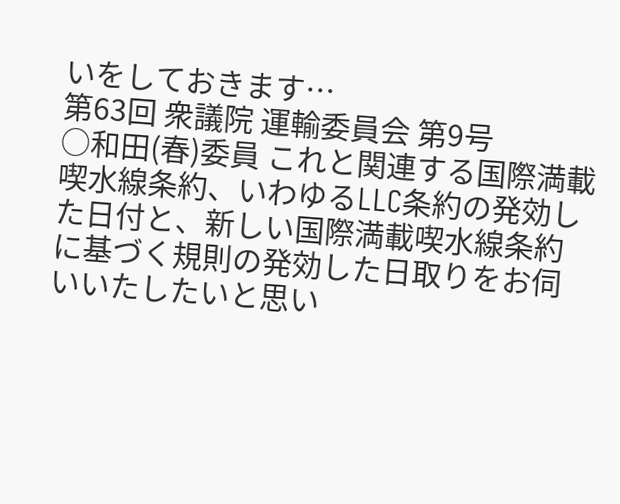いをしておきます…
第63回 衆議院 運輸委員会 第9号
○和田(春)委員 これと関連する国際満載喫水線条約、いわゆるLLC条約の発効した日付と、新しい国際満載喫水線条約に基づく規則の発効した日取りをお伺いいたしたいと思い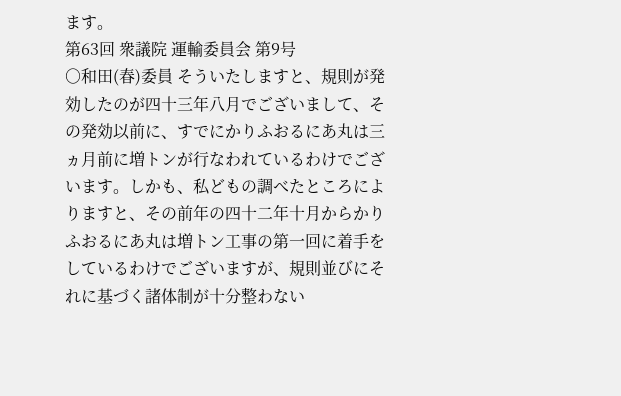ます。
第63回 衆議院 運輸委員会 第9号
○和田(春)委員 そういたしますと、規則が発効したのが四十三年八月でございまして、その発効以前に、すでにかりふおるにあ丸は三ヵ月前に増トンが行なわれているわけでございます。しかも、私どもの調べたところによりますと、その前年の四十二年十月からかりふおるにあ丸は増トン工事の第一回に着手をしているわけでございますが、規則並びにそれに基づく諸体制が十分整わない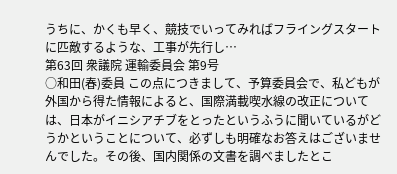うちに、かくも早く、競技でいってみればフライングスタートに匹敵するような、工事が先行し…
第63回 衆議院 運輸委員会 第9号
○和田(春)委員 この点につきまして、予算委員会で、私どもが外国から得た情報によると、国際満載喫水線の改正については、日本がイニシアチブをとったというふうに聞いているがどうかということについて、必ずしも明確なお答えはございませんでした。その後、国内関係の文書を調べましたとこ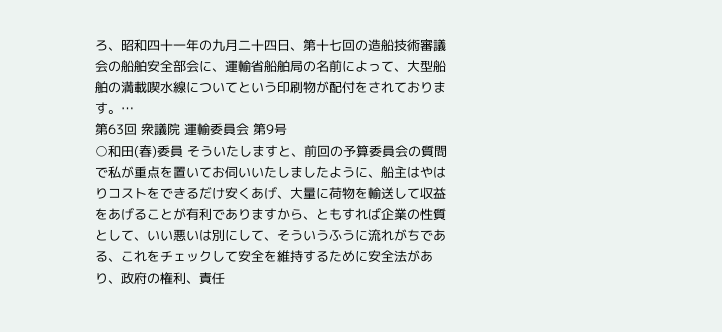ろ、昭和四十一年の九月二十四日、第十七回の造船技術審議会の船舶安全部会に、運輸省船舶局の名前によって、大型船舶の満載喫水線についてという印刷物が配付をされております。…
第63回 衆議院 運輸委員会 第9号
○和田(春)委員 そういたしますと、前回の予算委員会の質問で私が重点を置いてお伺いいたしましたように、船主はやはりコストをできるだけ安くあげ、大量に荷物を輸送して収益をあげることが有利でありますから、ともすれば企業の性質として、いい悪いは別にして、そういうふうに流れがちである、これをチェックして安全を維持するために安全法があり、政府の権利、責任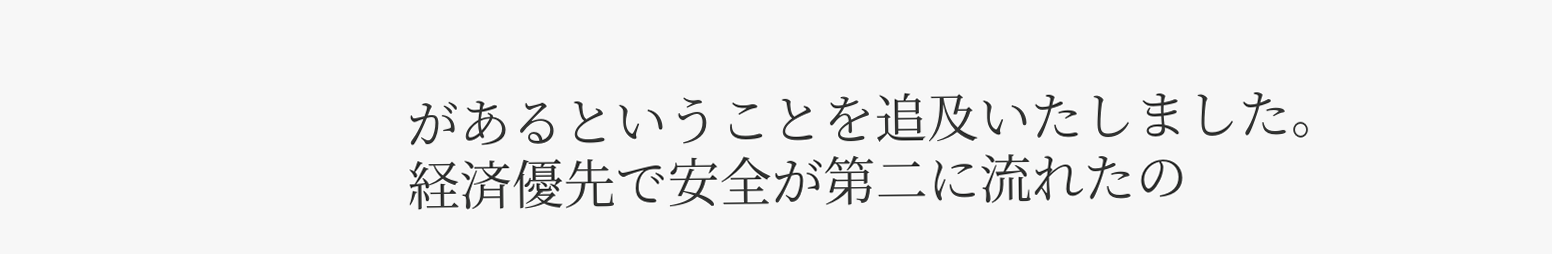があるということを追及いたしました。経済優先で安全が第二に流れたの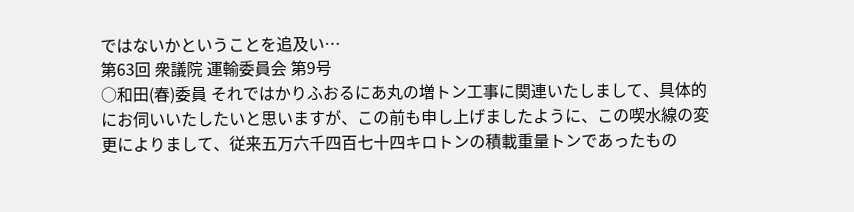ではないかということを追及い…
第63回 衆議院 運輸委員会 第9号
○和田(春)委員 それではかりふおるにあ丸の増トン工事に関連いたしまして、具体的にお伺いいたしたいと思いますが、この前も申し上げましたように、この喫水線の変更によりまして、従来五万六千四百七十四キロトンの積載重量トンであったもの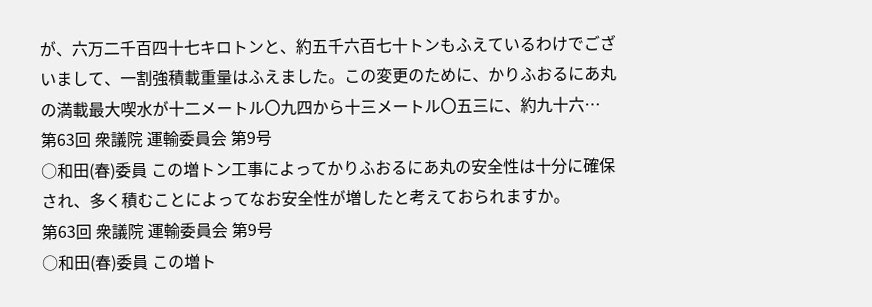が、六万二千百四十七キロトンと、約五千六百七十トンもふえているわけでございまして、一割強積載重量はふえました。この変更のために、かりふおるにあ丸の満載最大喫水が十二メートル〇九四から十三メートル〇五三に、約九十六…
第63回 衆議院 運輸委員会 第9号
○和田(春)委員 この増トン工事によってかりふおるにあ丸の安全性は十分に確保され、多く積むことによってなお安全性が増したと考えておられますか。
第63回 衆議院 運輸委員会 第9号
○和田(春)委員 この増ト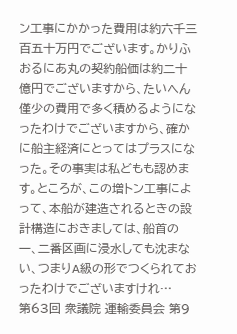ン工事にかかった費用は約六千三百五十万円でございます。かりふおるにあ丸の契約船価は約二十億円でございますから、たいへん僅少の費用で多く積めるようになったわけでございますから、確かに船主経済にとってはプラスになった。その事実は私どもも認めます。ところが、この増トン工事によって、本船が建造されるときの設計構造におきましては、船首の一、二番区画に浸水しても沈まない、つまりA級の形でつくられておったわけでございますけれ…
第63回 衆議院 運輸委員会 第9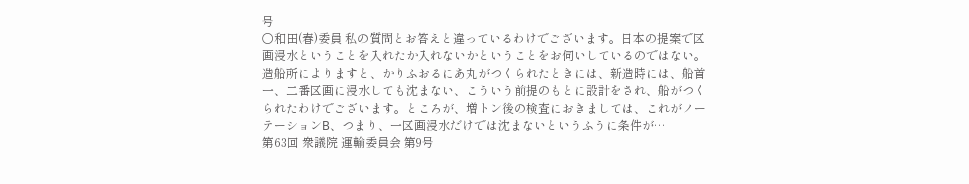号
○和田(春)委員 私の質問とお答えと違っているわけでございます。日本の提案で区画浸水ということを入れたか入れないかということをお伺いしているのではない。造船所によりますと、かりふおるにあ丸がつくられたときには、新造時には、船首一、二番区画に浸水しても沈まない、こういう前提のもとに設計をされ、船がつくられたわけでございます。ところが、増トン後の検査におきましては、これがノーテーションB、つまり、一区画浸水だけでは沈まないというふうに条件が…
第63回 衆議院 運輸委員会 第9号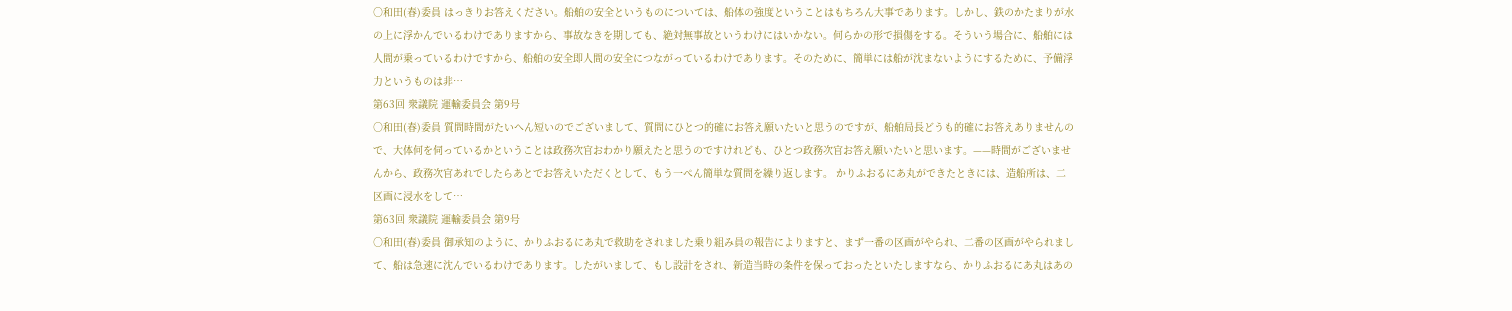○和田(春)委員 はっきりお答えください。船舶の安全というものについては、船体の強度ということはもちろん大事であります。しかし、鉄のかたまりが水の上に浮かんでいるわけでありますから、事故なきを期しても、絶対無事故というわけにはいかない。何らかの形で損傷をする。そういう場合に、船舶には人間が乗っているわけですから、船舶の安全即人間の安全につながっているわけであります。そのために、簡単には船が沈まないようにするために、予備浮力というものは非…
第63回 衆議院 運輸委員会 第9号
○和田(春)委員 質問時間がたいへん短いのでございまして、質問にひとつ的確にお答え願いたいと思うのですが、船舶局長どうも的確にお答えありませんので、大体何を伺っているかということは政務次官おわかり願えたと思うのですけれども、ひとつ政務次官お答え願いたいと思います。——時間がございませんから、政務次官あれでしたらあとでお答えいただくとして、もう一ぺん簡単な質問を繰り返します。 かりふおるにあ丸ができたときには、造船所は、二区画に浸水をして…
第63回 衆議院 運輸委員会 第9号
○和田(春)委員 御承知のように、かりふおるにあ丸で救助をされました乗り組み員の報告によりますと、まず一番の区画がやられ、二番の区画がやられまして、船は急速に沈んでいるわけであります。したがいまして、もし設計をされ、新造当時の条件を保っておったといたしますなら、かりふおるにあ丸はあの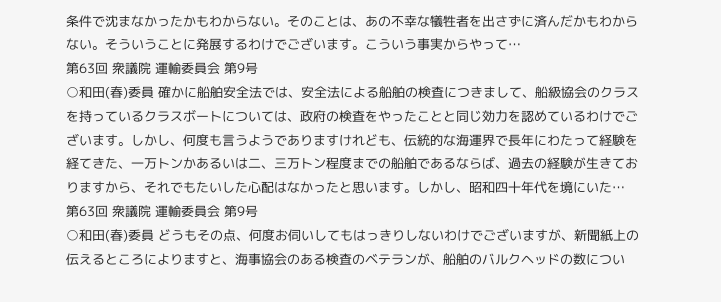条件で沈まなかったかもわからない。そのことは、あの不幸な犠牲者を出さずに済んだかもわからない。そういうことに発展するわけでございます。こういう事実からやって…
第63回 衆議院 運輸委員会 第9号
○和田(春)委員 確かに船舶安全法では、安全法による船舶の検査につきまして、船級協会のクラスを持っているクラスボートについては、政府の検査をやったことと同じ効力を認めているわけでございます。しかし、何度も言うようでありますけれども、伝統的な海運界で長年にわたって経験を経てきた、一万トンかあるいは二、三万トン程度までの船舶であるならば、過去の経験が生きておりますから、それでもたいした心配はなかったと思います。しかし、昭和四十年代を境にいた…
第63回 衆議院 運輸委員会 第9号
○和田(春)委員 どうもその点、何度お伺いしてもはっきりしないわけでございますが、新聞紙上の伝えるところによりますと、海事協会のある検査のベテランが、船舶のバルクヘッドの数につい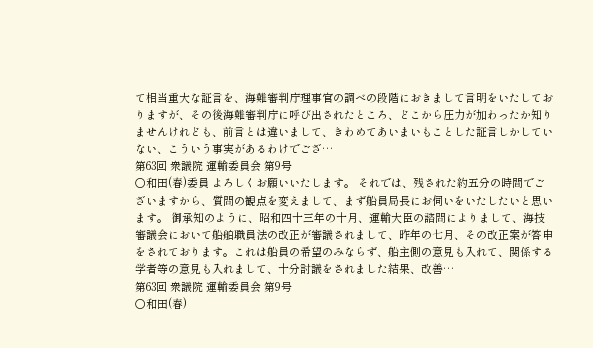て相当重大な証言を、海難審判庁理事官の調べの段階におきまして言明をいたしておりますが、その後海難審判庁に呼び出されたところ、どこから圧力が加わったか知りませんけれども、前言とは違いまして、きわめてあいまいもことした証言しかしていない、こういう事実があるわけでござ…
第63回 衆議院 運輸委員会 第9号
○和田(春)委員 よろしくお願いいたします。 それでは、残された約五分の時間でございますから、質問の観点を変えまして、まず船員局長にお伺いをいたしたいと思います。 御承知のように、昭和四十三年の十月、運輸大臣の諮問によりまして、海技審議会において船舶職員法の改正が審議されまして、昨年の七月、その改正案が答申をされております。これは船員の希望のみならず、船主側の意見も入れて、関係する学者等の意見も入れまして、十分討議をされました結果、改善…
第63回 衆議院 運輸委員会 第9号
○和田(春)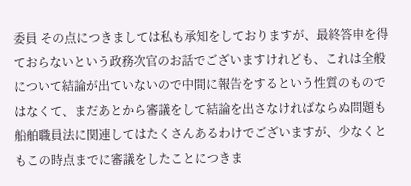委員 その点につきましては私も承知をしておりますが、最終答申を得ておらないという政務次官のお話でございますけれども、これは全般について結論が出ていないので中間に報告をするという性質のものではなくて、まだあとから審議をして結論を出さなければならぬ問題も船舶職員法に関連してはたくさんあるわけでございますが、少なくともこの時点までに審議をしたことにつきま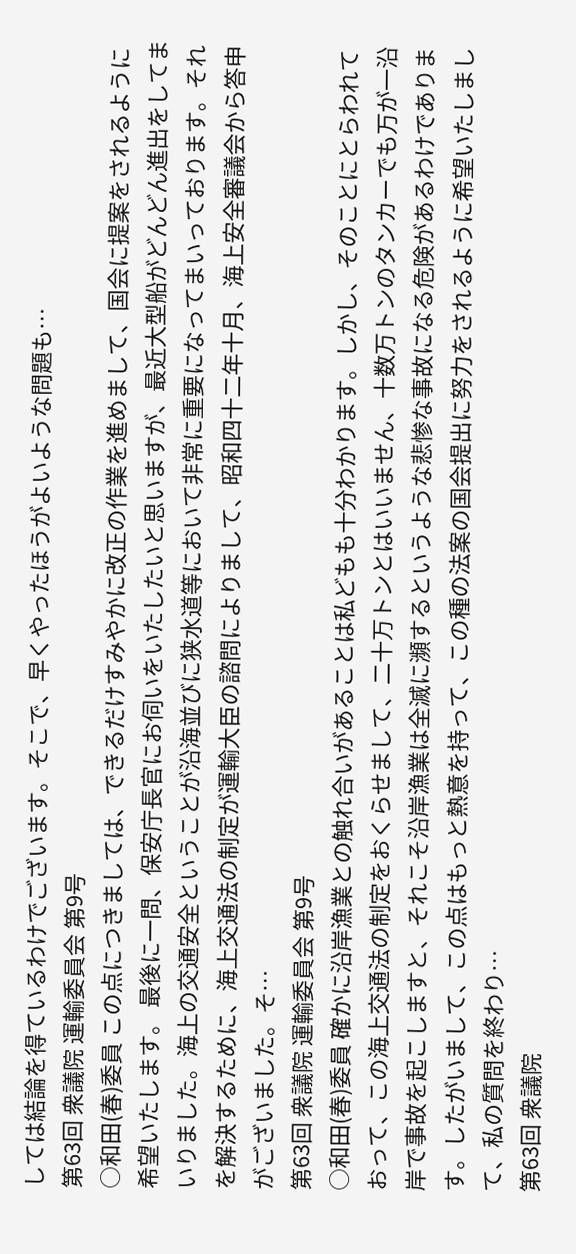しては結論を得ているわけでございます。そこで、早くやったほうがよいような問題も…
第63回 衆議院 運輸委員会 第9号
○和田(春)委員 この点につきましては、できるだけすみやかに改正の作業を進めまして、国会に提案をされるように希望いたします。 最後に一問、保安庁長官にお伺いをいたしたいと思いますが、最近大型船がどんどん進出をしてまいりました。海上の交通安全ということが沿海並びに狭水道等において非常に重要になってまいっております。それを解決するために、海上交通法の制定が運輸大臣の諮問によりまして、昭和四十二年十月、海上安全審議会から答申がございました。そ…
第63回 衆議院 運輸委員会 第9号
○和田(春)委員 確かに沿岸漁業との触れ合いがあることは私どもも十分わかります。しかし、そのことにとらわれておって、この海上交通法の制定をおくらせまして、二十万トンとはいいません、十数万トンのタンカーでも万が一沿岸で事故を起こしますと、それこそ沿岸漁業は全滅に瀕するというような悲惨な事故になる危険があるわけであります。したがいまして、この点はもっと熱意を持って、この種の法案の国会提出に努力をされるように希望いたしまして、私の質問を終わり…
第63回 衆議院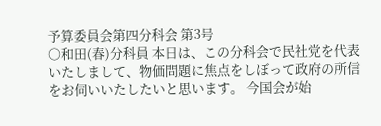予算委員会第四分科会 第3号
○和田(春)分科員 本日は、この分科会で民社党を代表いたしまして、物価問題に焦点をしぼって政府の所信をお伺いいたしたいと思います。 今国会が始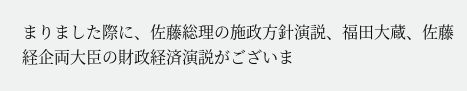まりました際に、佐藤総理の施政方針演説、福田大蔵、佐藤経企両大臣の財政経済演説がございま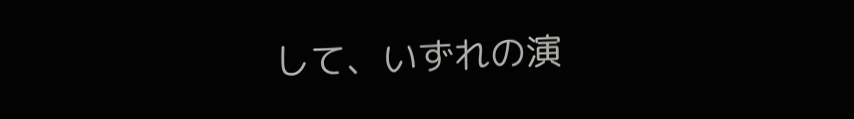して、いずれの演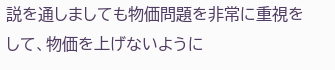説を通しましても物価問題を非常に重視をして、物価を上げないように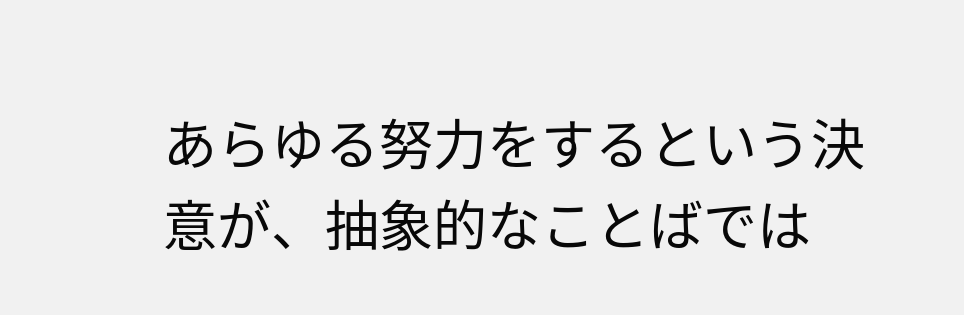あらゆる努力をするという決意が、抽象的なことばでは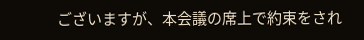ございますが、本会議の席上で約束をされ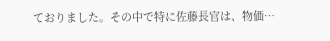ておりました。その中で特に佐藤長官は、物価…